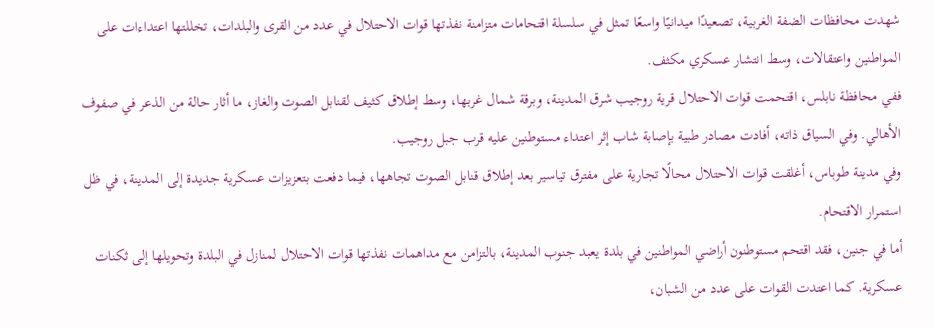شهدت محافظات الضفة الغربية، تصعيدًا ميدانيًا واسعًا تمثل في سلسلة اقتحامات متزامنة نفذتها قوات الاحتلال في عدد من القرى والبلدات، تخللتها اعتداءات على المواطنين واعتقالات، وسط انتشار عسكري مكثف.
ففي محافظة نابلس، اقتحمت قوات الاحتلال قرية روجيب شرق المدينة، وبرقة شمال غربها، وسط إطلاق كثيف لقنابل الصوت والغاز، ما أثار حالة من الذعر في صفوف الأهالي. وفي السياق ذاته، أفادت مصادر طبية بإصابة شاب إثر اعتداء مستوطنين عليه قرب جبل روجيب.
وفي مدينة طوباس، أغلقت قوات الاحتلال محالًا تجارية على مفترق تياسير بعد إطلاق قنابل الصوت تجاهها، فيما دفعت بتعزيزات عسكرية جديدة إلى المدينة، في ظل استمرار الاقتحام.
أما في جنين، فقد اقتحم مستوطنون أراضي المواطنين في بلدة يعبد جنوب المدينة، بالتزامن مع مداهمات نفذتها قوات الاحتلال لمنازل في البلدة وتحويلها إلى ثكنات عسكرية. كما اعتدت القوات على عدد من الشبان،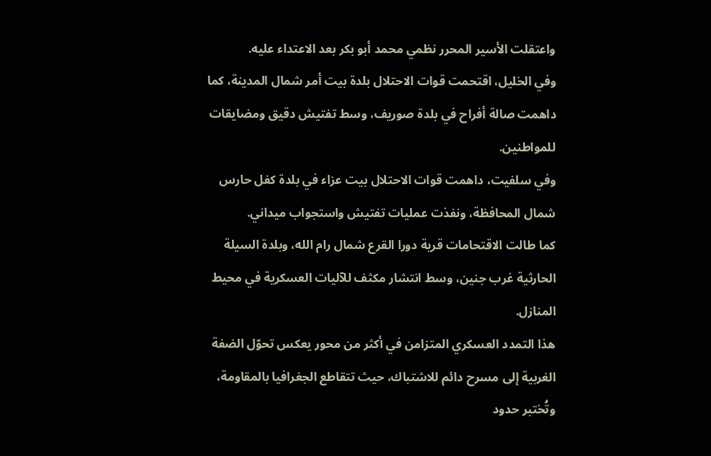واعتقلت الأسير المحرر نظمي محمد أبو بكر بعد الاعتداء عليه.
وفي الخليل، اقتحمت قوات الاحتلال بلدة بيت أمر شمال المدينة، كما داهمت صالة أفراح في بلدة صوريف، وسط تفتيش دقيق ومضايقات للمواطنين.
وفي سلفيت، داهمت قوات الاحتلال بيت عزاء في بلدة كفل حارس شمال المحافظة، ونفذت عمليات تفتيش واستجواب ميداني.
كما طالت الاقتحامات قرية دورا القرع شمال رام الله، وبلدة السيلة الحارثية غرب جنين، وسط انتشار مكثف للآليات العسكرية في محيط المنازل.
هذا التمدد العسكري المتزامن في أكثر من محور يعكس تحوّل الضفة الغربية إلى مسرح دائم للاشتباك، حيث تتقاطع الجغرافيا بالمقاومة، وتُختبر حدود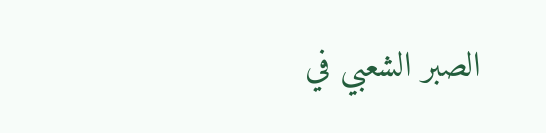الصبر الشعبي في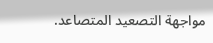مواجهة التصعيد المتصاعد.